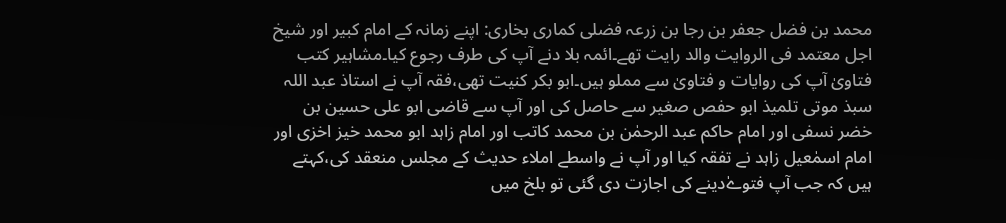محمد بن فضل جعفر بن رجا بن زرعہ فضلی کماری بخاری: اپنے زمانہ کے امام کبیر اور شیخ اجل معتمد فی الروایت والد رایت تھے۔ائمہ بلا دنے آپ کی طرف رجوع کیا۔مشاہیر کتب فتاویٰ آپ کی روایات و فتاویٰ سے مملو ہیں۔ابو بکر کنیت تھی،فقہ آپ نے استاذ عبد اللہ سبذ موتی تلمیذ ابو حفص صغیر سے حاصل کی اور آپ سے قاضی ابو علی حسین بن خضر نسفی اور امام حاکم عبد الرحمٰن بن محمد کاتب اور امام زاہد ابو محمد خیز اخزی اور امام اسمٰعیل زاہد نے تفقہ کیا اور آپ نے واسطے املاء حدیث کے مجلس منعقد کی،کہتے ہیں کہ جب آپ فتوےٰدینے کی اجازت دی گئی تو بلخ میں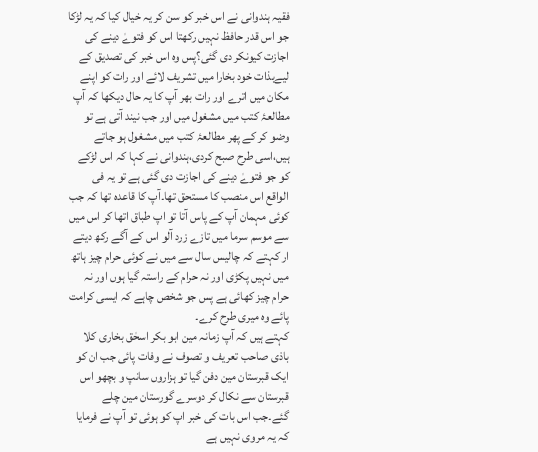فقیہ ہندوانی نے اس خبر کو سن کر یہ خیال کیا کہ یہ لڑکا جو اس قدر حافظ نہیں رکھتا اس کو فتوےٰ دینے کی اجازت کیونکر دی گئی؟پس وہ اس خبر کی تصدیق کے لیےبذات خود بخارا میں تشریف لائے اور رات کو اپنے مکان میں اترے اور رات بھر آپ کا یہ حال دیکھا کہ آپ مطالعۂ کتب میں مشغول میں اور جب نیند آتی ہے تو وضو کر کے پھر مطالعۂ کتب میں مشغول ہو جاتے ہیں،اسی طرح صبح کردی،ہندوانی نے کہا کہ اس لڑکے کو جو فتوےٰ دینے کی اجازت دی گئی ہے تو یہ فی الواقع اس منصب کا مستحق تھا۔آپ کا قاعدہ تھا کہ جب کوئی مہمان آپ کے پاس آتا تو اپ طباق اتھا کر اس میں سے موسم سرما میں تازے زرد آلو اس کے آگے رکھ دیتے ار کہتے کہ چالیس سال سے میں نے کوئی حرام چیز ہاتھ میں نہیں پکڑی اور نہ حرام کے راستہ گیا ہوں اور نہ حرام چیز کھائی ہے پس جو شخص چاہے کہ ایسی کرامت پائے وہ میری طرح کرے۔
کہتے ہیں کہ آپ زمانہ مین ابو بکر اسحٰق بخاری کلا باذی صاحب تعریف و تصوف نے وفات پائی جب ان کو ایک قبرستان مین دفن گیا تو ہزاروں سانپ و بچھو اس قبرستان سے نکال کر دوسرے گورستان مین چلے گئے۔جب اس بات کی خبر اپ کو ہوئی تو آپ نے فرمایا کہ یہ مروی نہیں ہے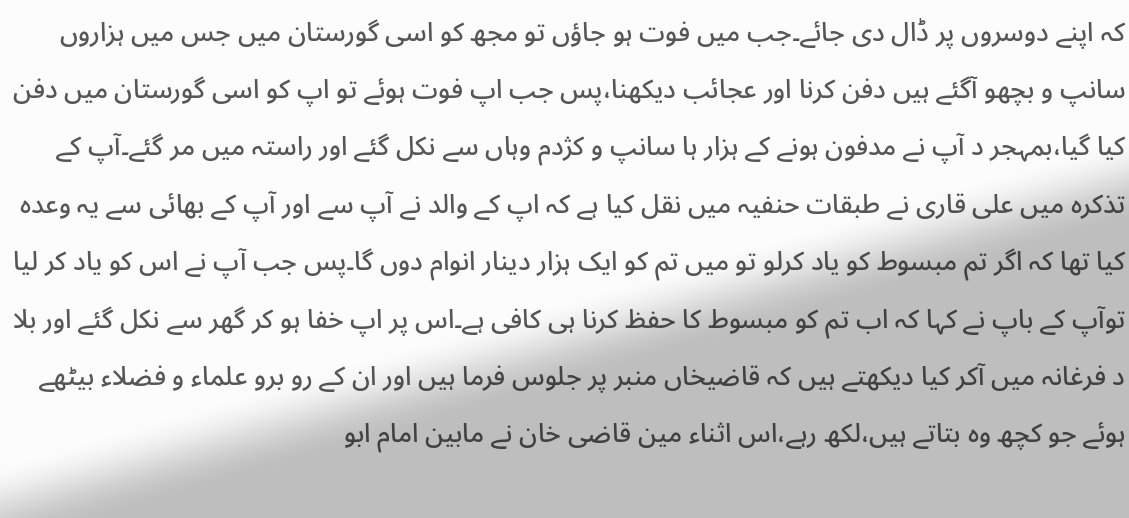کہ اپنے دوسروں پر ڈال دی جائے۔جب میں فوت ہو جاؤں تو مجھ کو اسی گورستان میں جس میں ہزاروں سانپ و بچھو آگئے ہیں دفن کرنا اور عجائب دیکھنا،پس جب اپ فوت ہوئے تو اپ کو اسی گورستان میں دفن کیا گیا،بمہجر د آپ نے مدفون ہونے کے ہزار ہا سانپ و کژدم وہاں سے نکل گئے اور راستہ میں مر گئے۔آپ کے تذکرہ میں علی قاری نے طبقات حنفیہ میں نقل کیا ہے کہ اپ کے والد نے آپ سے اور آپ کے بھائی سے یہ وعدہ کیا تھا کہ اگر تم مبسوط کو یاد کرلو تو میں تم کو ایک ہزار دینار انوام دوں گا۔پس جب آپ نے اس کو یاد کر لیا توآپ کے باپ نے کہا کہ اب تم کو مبسوط کا حفظ کرنا ہی کافی ہے۔اس پر اپ خفا ہو کر گھر سے نکل گئے اور بلا د فرغانہ میں آکر کیا دیکھتے ہیں کہ قاضیخاں منبر پر جلوس فرما ہیں اور ان کے رو برو علماء و فضلاء بیٹھے ہوئے جو کچھ وہ بتاتے ہیں،لکھ رہے،اس اثناء مین قاضی خان نے مابین امام ابو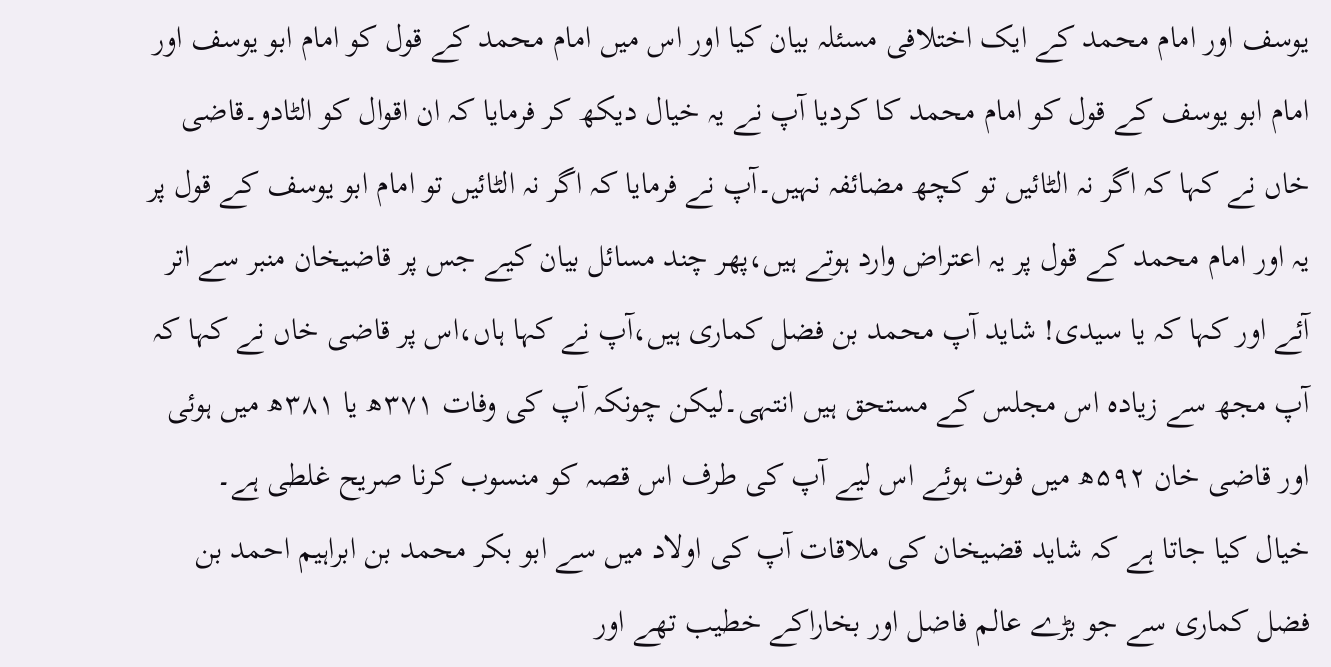یوسف اور امام محمد کے ایک اختلافی مسئلہ بیان کیا اور اس میں امام محمد کے قول کو امام ابو یوسف اور امام ابو یوسف کے قول کو امام محمد کا کردیا آپ نے یہ خیال دیکھ کر فرمایا کہ ان اقوال کو الٹادو۔قاضی خاں نے کہا کہ اگر نہ الٹائیں تو کچھ مضائفہ نہیں۔آپ نے فرمایا کہ اگر نہ الٹائیں تو امام ابو یوسف کے قول پر یہ اور امام محمد کے قول پر یہ اعتراض وارد ہوتے ہیں،پھر چند مسائل بیان کیے جس پر قاضیخان منبر سے اتر آئے اور کہا کہ یا سیدی! شاید آپ محمد بن فضل کماری ہیں،آپ نے کہا ہاں،اس پر قاضی خاں نے کہا کہ آپ مجھ سے زیادہ اس مجلس کے مستحق ہیں انتہی۔لیکن چونکہ آپ کی وفات ۳۷۱ھ یا ۳۸۱ھ میں ہوئی اور قاضی خان ۵۹۲ھ میں فوت ہوئے اس لیے آپ کی طرف اس قصہ کو منسوب کرنا صریح غلطی ہے۔
خیال کیا جاتا ہے کہ شاید قضیخان کی ملاقات آپ کی اولاد میں سے ابو بکر محمد بن ابراہیم احمد بن فضل کماری سے جو بڑے عالم فاضل اور بخاراکے خطیب تھے اور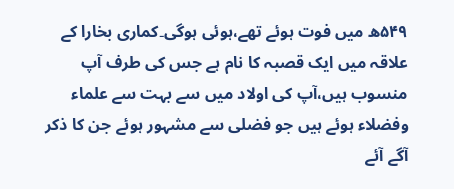۵۴۹ھ میں فوت ہوئے تھے،ہوئی ہوگی۔کماری بخارا کے علاقہ میں ایک قصبہ کا نام ہے جس کی طرف آپ منسوب ہیں،آپ کی اولاد میں سے بہت سے علماء وفضلاء ہوئے ہیں جو فضلی سے مشہور ہوئے جن کا ذکر آگے آئے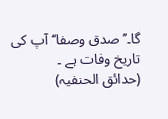گا۔’’صدق وصفا‘‘ آپ کی تاریخ وفات ہے ۔
(حدائق الحنفیہ)